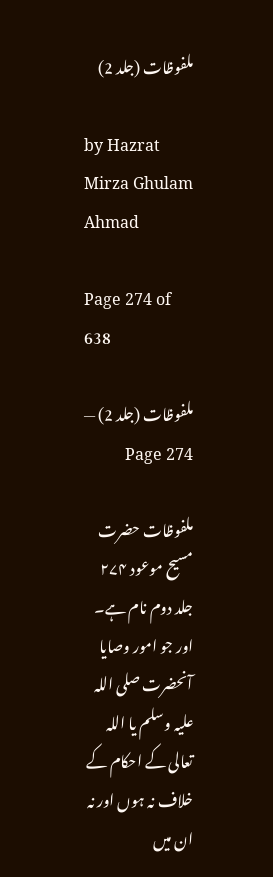ملفوظات (جلد 2)

by Hazrat Mirza Ghulam Ahmad

Page 274 of 638

ملفوظات (جلد 2) — Page 274

ملفوظات حضرت مسیح موعود ۲۷۴ جلد دوم نام ہے۔ اور جو امور وصایا آنحضرت صلی اللہ علیہ وسلم یا اللہ تعالی کے احکام کے خلاف نہ ہوں اور نہ ان میں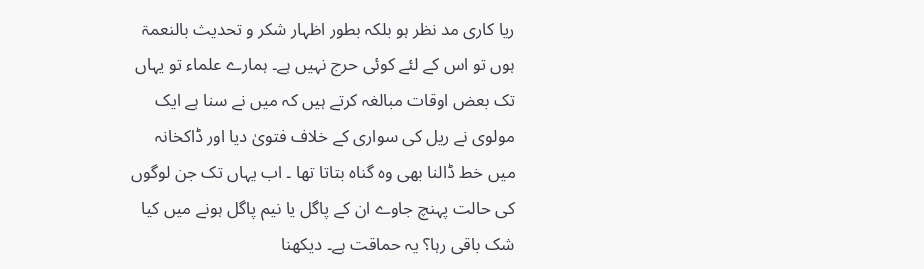ریا کاری مد نظر ہو بلکہ بطور اظہار شکر و تحدیث بالنعمۃ ہوں تو اس کے لئے کوئی حرج نہیں ہے۔ ہمارے علماء تو یہاں تک بعض اوقات مبالغہ کرتے ہیں کہ میں نے سنا ہے ایک مولوی نے ریل کی سواری کے خلاف فتویٰ دیا اور ڈاکخانہ میں خط ڈالنا بھی وہ گناہ بتاتا تھا ۔ اب یہاں تک جن لوگوں کی حالت پہنچ جاوے ان کے پاگل یا نیم پاگل ہونے میں کیا شک باقی رہا؟ یہ حماقت ہے۔ دیکھنا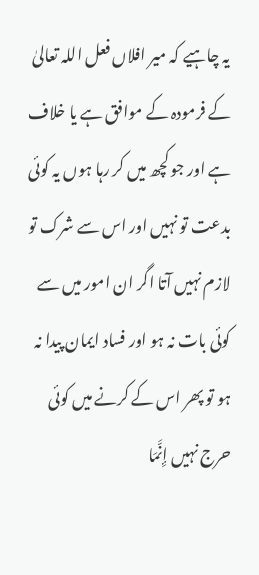یہ چاہیے کہ میر افلاں فعل اللہ تعالیٰ کے فرمودہ کے موافق ہے یا خلاف ہے اور جو کچھ میں کر رہا ہوں یہ کوئی بدعت تو نہیں اور اس سے شرک تو لازم نہیں آتا اگر ان امور میں سے کوئی بات نہ ہو اور فساد ایمان پیدا نہ ہو تو پھر اس کے کرنے میں کوئی حرج نہیں إِنَّمَا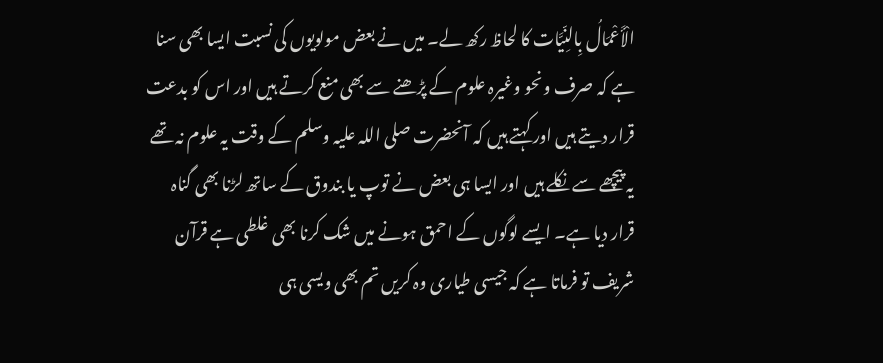الْأَعْمَالُ بِالنِّيَّات کا لحاظ رکھ لے۔ میں نے بعض مولویوں کی نسبت ایسا بھی سنا ہے کہ صرف ونحو وغیرہ علوم کے پڑھنے سے بھی منع کرتے ہیں اور اس کو بدعت قرار دیتے ہیں اور کہتے ہیں کہ آنحضرت صلی اللہ علیہ وسلم کے وقت یہ علوم نہ تھے یہ پیچھے سے نکلے ہیں اور ایسا ہی بعض نے توپ یا بندوق کے ساتھ لڑنا بھی گناہ قرار دیا ہے۔ ایسے لوگوں کے احمق ہونے میں شک کرنا بھی غلطی ہے قرآن شریف تو فرماتا ہے کہ جیسی طیاری وہ کریں تم بھی ویسی ہی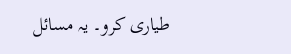طیاری کرو۔ یہ مسائل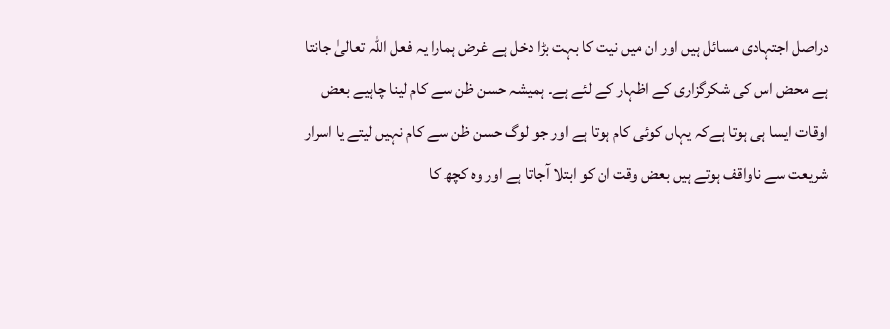دراصل اجتہادی مسائل ہیں اور ان میں نیت کا بہت بڑا دخل ہے غرض ہمارا یہ فعل اللہ تعالیٰ جانتا ہے محض اس کی شکرگزاری کے اظہار کے لئے ہے۔ ہمیشہ حسن ظن سے کام لینا چاہیے بعض اوقات ایسا ہی ہوتا ہےکہ یہاں کوئی کام ہوتا ہے اور جو لوگ حسن ظن سے کام نہیں لیتے یا اسرار شریعت سے ناواقف ہوتے ہیں بعض وقت ان کو ابتلا آجاتا ہے اور وہ کچھ کا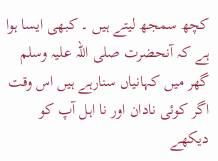کچھ سمجھ لیتے ہیں ۔ کبھی ایسا ہوا ہے کہ آنحضرت صلی اللہ علیہ وسلم گھر میں کہانیاں سنارہے ہیں اس وقت اگر کوئی نادان اور نا اہل آپ کو دیکھے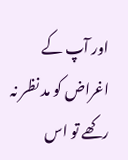اور آپ کے اغراض کو مد نظر نہ رکھے تو اس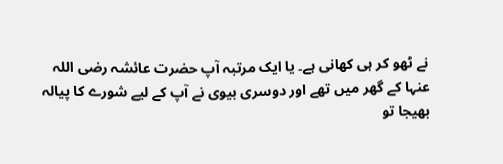نے ٹھو کر ہی کھانی ہے۔ یا ایک مرتبہ آپ حضرت عائشہ رضی اللہ عنہا کے گھر میں تھے اور دوسری بیوی نے آپ کے لیے شورے کا پیالہ بھیجا تو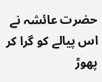حضرت عائشہ نے اس پیالے کو گرا کر پھوڑ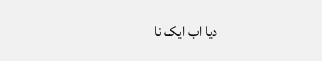دیا اب ایک نا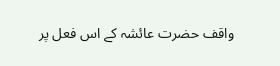واقف حضرت عائشہ کے اس فعل پر